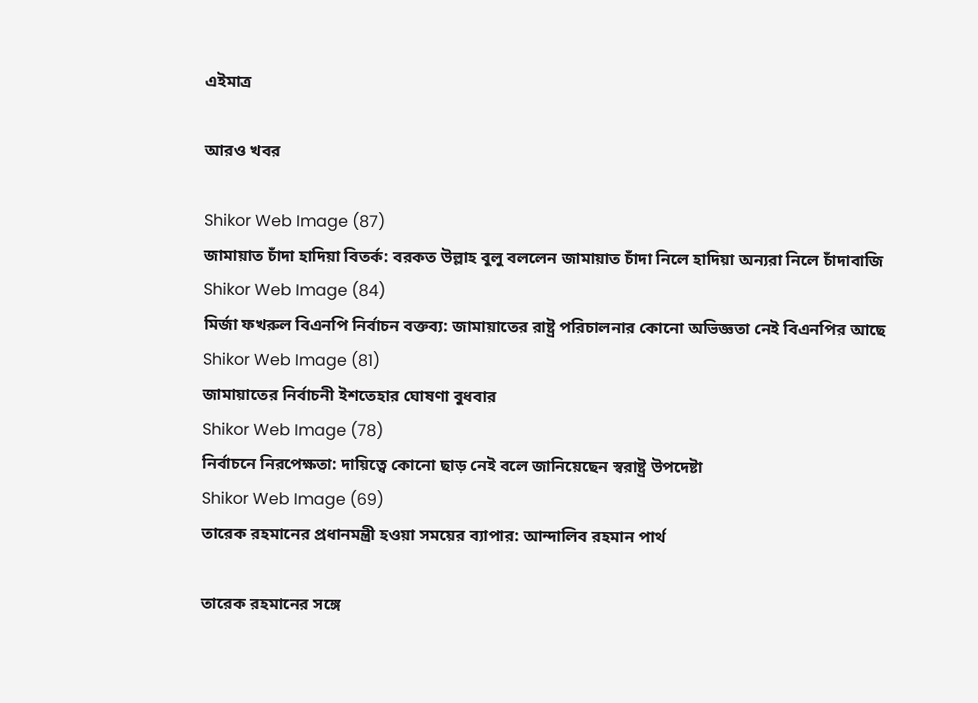এইমাত্র

আরও খবর

Shikor Web Image (87)
জামায়াত চাঁদা হাদিয়া বিতর্ক: বরকত উল্লাহ বুলু বললেন জামায়াত চাঁদা নিলে হাদিয়া অন্যরা নিলে চাঁদাবাজি
Shikor Web Image (84)
মির্জা ফখরুল বিএনপি নির্বাচন বক্তব্য: জামায়াতের রাষ্ট্র পরিচালনার কোনো অভিজ্ঞতা নেই বিএনপির আছে
Shikor Web Image (81)
জামায়াতের নির্বাচনী ইশতেহার ঘোষণা বুধবার
Shikor Web Image (78)
নির্বাচনে নিরপেক্ষতা: দায়িত্বে কোনো ছাড় নেই বলে জানিয়েছেন স্বরাষ্ট্র উপদেষ্টা
Shikor Web Image (69)
তারেক রহমানের প্রধানমন্ত্রী হওয়া সময়ের ব্যাপার: আন্দালিব রহমান পার্থ

তারেক রহমানের সঙ্গে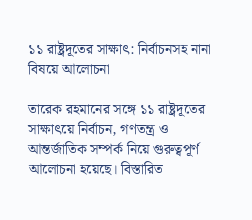১১ রাষ্ট্রদূতের সাক্ষাৎ: নির্বাচনসহ নানা বিষয়ে আলোচনা

তারেক রহমানের সঙ্গে ১১ রাষ্ট্রদূতের সাক্ষাৎয়ে নির্বাচন, গণতন্ত্র ও আন্তর্জাতিক সম্পর্ক নিয়ে গুরুত্বপূর্ণ আলোচনা হয়েছে। বিস্তারিত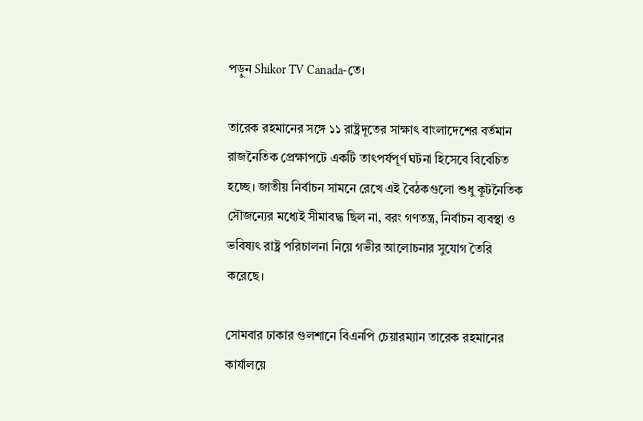পড়ুন Shikor TV Canada-তে।

তারেক রহমানের সঙ্গে ১১ রাষ্ট্রদূতের সাক্ষাৎ বাংলাদেশের বর্তমান রাজনৈতিক প্রেক্ষাপটে একটি তাৎপর্যপূর্ণ ঘটনা হিসেবে বিবেচিত হচ্ছে। জাতীয় নির্বাচন সামনে রেখে এই বৈঠকগুলো শুধু কূটনৈতিক সৌজন্যের মধ্যেই সীমাবদ্ধ ছিল না, বরং গণতন্ত্র, নির্বাচন ব্যবস্থা ও ভবিষ্যৎ রাষ্ট্র পরিচালনা নিয়ে গভীর আলোচনার সুযোগ তৈরি করেছে।

সোমবার ঢাকার গুলশানে বিএনপি চেয়ারম্যান তারেক রহমানের কার্যালয়ে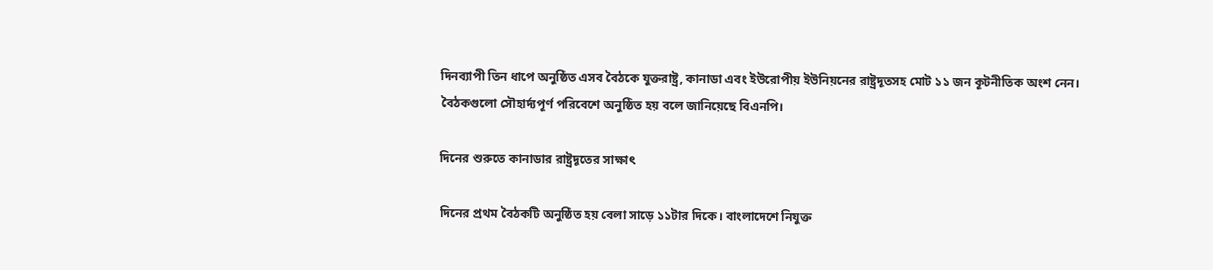দিনব্যাপী তিন ধাপে অনুষ্ঠিত এসব বৈঠকে যুক্তরাষ্ট্র, কানাডা এবং ইউরোপীয় ইউনিয়নের রাষ্ট্রদূতসহ মোট ১১ জন কূটনীতিক অংশ নেন। বৈঠকগুলো সৌহার্দ্যপূর্ণ পরিবেশে অনুষ্ঠিত হয় বলে জানিয়েছে বিএনপি।

দিনের শুরুতে কানাডার রাষ্ট্রদূতের সাক্ষাৎ

দিনের প্রথম বৈঠকটি অনুষ্ঠিত হয় বেলা সাড়ে ১১টার দিকে। বাংলাদেশে নিযুক্ত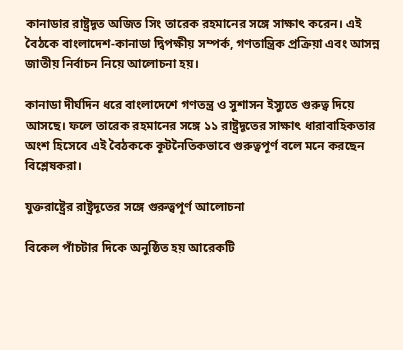কানাডার রাষ্ট্রদূত অজিত সিং তারেক রহমানের সঙ্গে সাক্ষাৎ করেন। এই বৈঠকে বাংলাদেশ-কানাডা দ্বিপক্ষীয় সম্পর্ক, গণতান্ত্রিক প্রক্রিয়া এবং আসন্ন জাতীয় নির্বাচন নিয়ে আলোচনা হয়।

কানাডা দীর্ঘদিন ধরে বাংলাদেশে গণতন্ত্র ও সুশাসন ইস্যুতে গুরুত্ব দিয়ে আসছে। ফলে তারেক রহমানের সঙ্গে ১১ রাষ্ট্রদূতের সাক্ষাৎ ধারাবাহিকতার অংশ হিসেবে এই বৈঠককে কূটনৈতিকভাবে গুরুত্বপূর্ণ বলে মনে করছেন বিশ্লেষকরা।

যুক্তরাষ্ট্রের রাষ্ট্রদূতের সঙ্গে গুরুত্বপূর্ণ আলোচনা

বিকেল পাঁচটার দিকে অনুষ্ঠিত হয় আরেকটি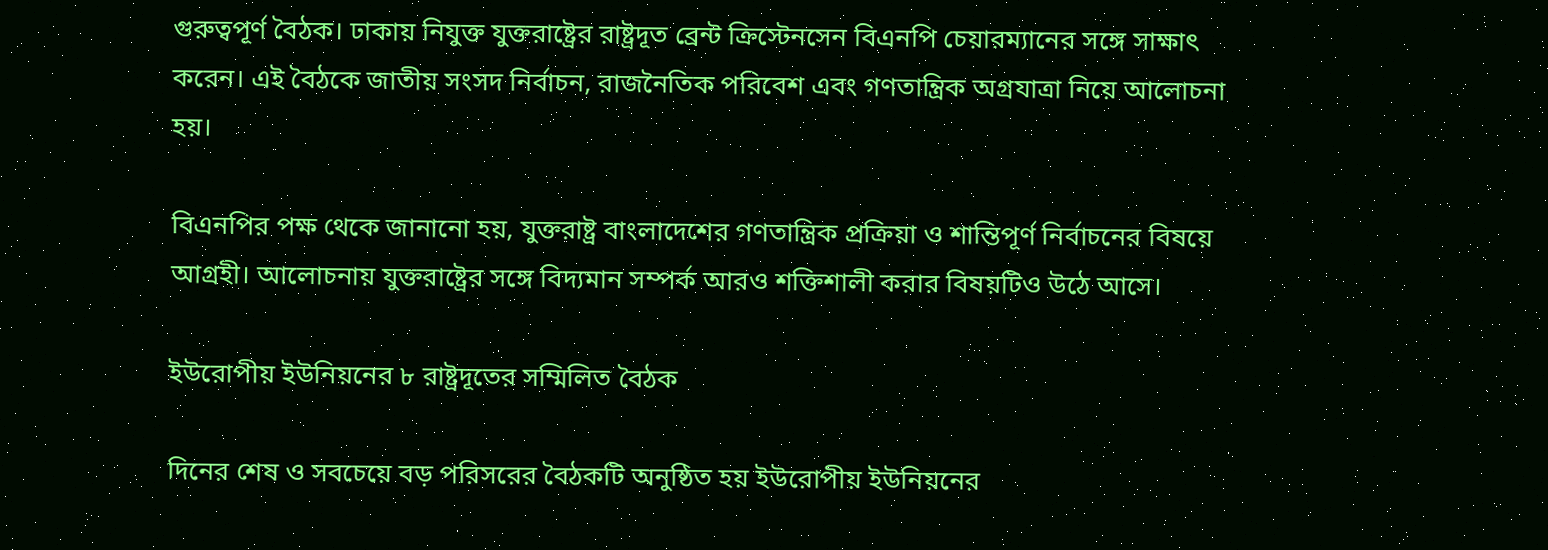গুরুত্বপূর্ণ বৈঠক। ঢাকায় নিযুক্ত যুক্তরাষ্ট্রের রাষ্ট্রদূত ব্রেন্ট ক্রিস্টেনসেন বিএনপি চেয়ারম্যানের সঙ্গে সাক্ষাৎ করেন। এই বৈঠকে জাতীয় সংসদ নির্বাচন, রাজনৈতিক পরিবেশ এবং গণতান্ত্রিক অগ্রযাত্রা নিয়ে আলোচনা হয়।

বিএনপির পক্ষ থেকে জানানো হয়, যুক্তরাষ্ট্র বাংলাদেশের গণতান্ত্রিক প্রক্রিয়া ও শান্তিপূর্ণ নির্বাচনের বিষয়ে আগ্রহী। আলোচনায় যুক্তরাষ্ট্রের সঙ্গে বিদ্যমান সম্পর্ক আরও শক্তিশালী করার বিষয়টিও উঠে আসে।

ইউরোপীয় ইউনিয়নের ৮ রাষ্ট্রদূতের সম্মিলিত বৈঠক

দিনের শেষ ও সবচেয়ে বড় পরিসরের বৈঠকটি অনুষ্ঠিত হয় ইউরোপীয় ইউনিয়নের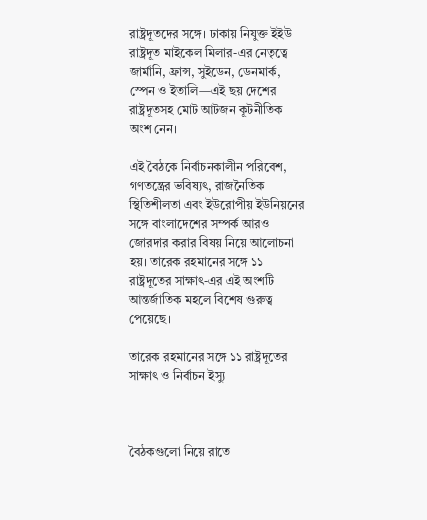রাষ্ট্রদূতদের সঙ্গে। ঢাকায় নিযুক্ত ইইউ রাষ্ট্রদূত মাইকেল মিলার-এর নেতৃত্বে জার্মানি, ফ্রান্স, সুইডেন, ডেনমার্ক, স্পেন ও ইতালি—এই ছয় দেশের রাষ্ট্রদূতসহ মোট আটজন কূটনীতিক অংশ নেন।

এই বৈঠকে নির্বাচনকালীন পরিবেশ, গণতন্ত্রের ভবিষ্যৎ, রাজনৈতিক স্থিতিশীলতা এবং ইউরোপীয় ইউনিয়নের সঙ্গে বাংলাদেশের সম্পর্ক আরও জোরদার করার বিষয় নিয়ে আলোচনা হয়। তারেক রহমানের সঙ্গে ১১ রাষ্ট্রদূতের সাক্ষাৎ-এর এই অংশটি আন্তর্জাতিক মহলে বিশেষ গুরুত্ব পেয়েছে।

তারেক রহমানের সঙ্গে ১১ রাষ্ট্রদূতের সাক্ষাৎ ও নির্বাচন ইস্যু



বৈঠকগুলো নিয়ে রাতে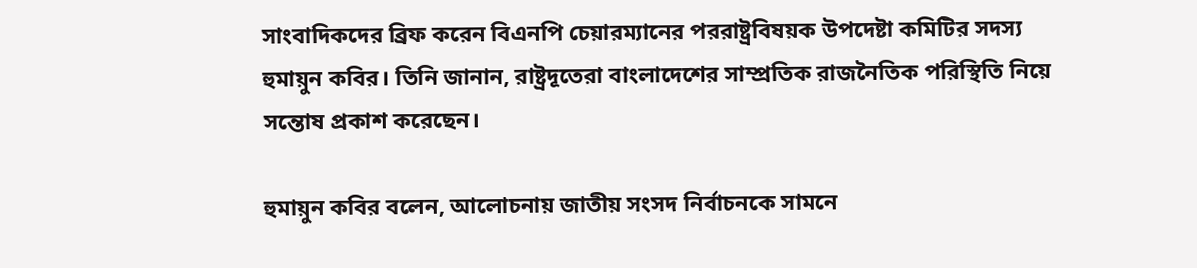সাংবাদিকদের ব্রিফ করেন বিএনপি চেয়ারম্যানের পররাষ্ট্রবিষয়ক উপদেষ্টা কমিটির সদস্য হুমায়ুন কবির। তিনি জানান, রাষ্ট্রদূতেরা বাংলাদেশের সাম্প্রতিক রাজনৈতিক পরিস্থিতি নিয়ে সন্তোষ প্রকাশ করেছেন।

হুমায়ুন কবির বলেন, আলোচনায় জাতীয় সংসদ নির্বাচনকে সামনে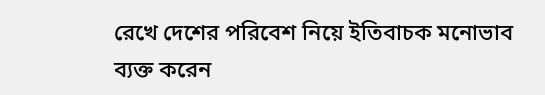রেখে দেশের পরিবেশ নিয়ে ইতিবাচক মনোভাব ব্যক্ত করেন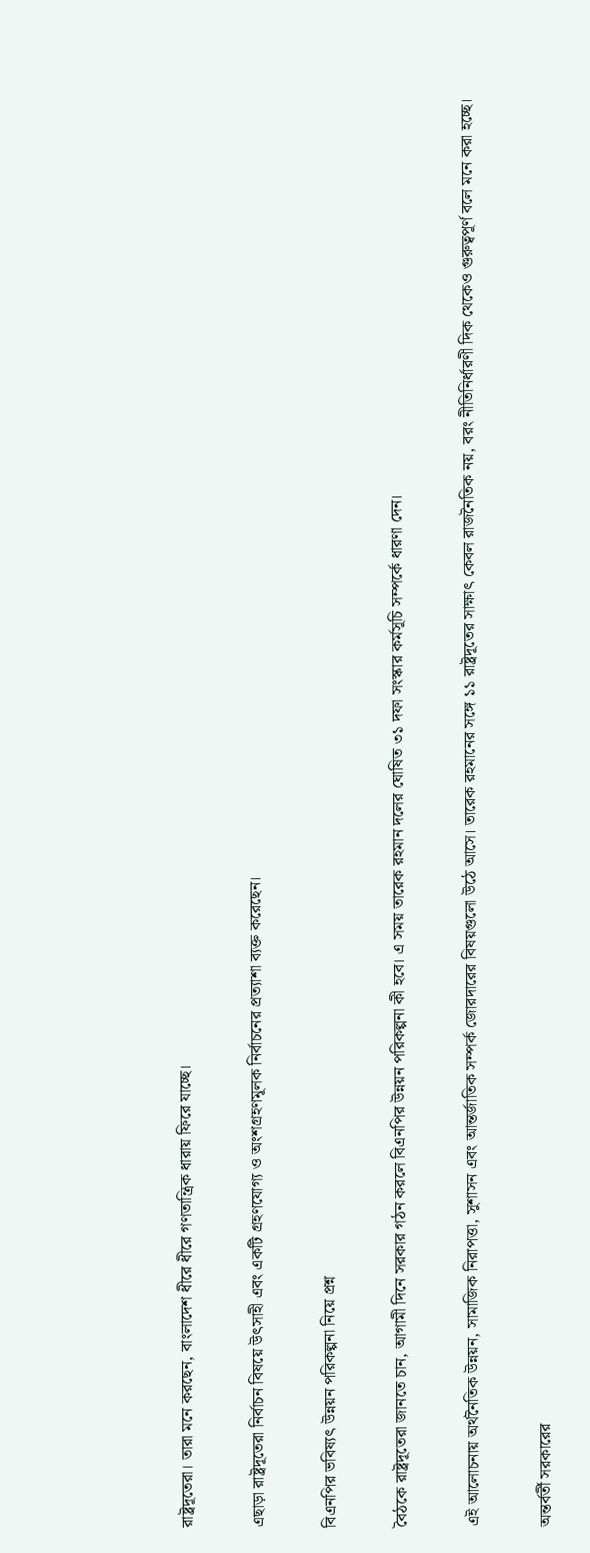রাষ্ট্রদূতেরা। তারা মনে করছেন, বাংলাদেশ ধীরে ধীরে গণতান্ত্রিক ধারায় ফিরে যাচ্ছে।

এছাড়া রাষ্ট্রদূতেরা নির্বাচন বিষয়ে উৎসাহী এবং একটি গ্রহণযোগ্য ও অংশগ্রহণমূলক নির্বাচনের প্রত্যাশা ব্যক্ত করেছেন।

বিএনপির ভবিষ্যৎ উন্নয়ন পরিকল্পনা নিয়ে প্রশ্ন

বৈঠকে রাষ্ট্রদূতেরা জানতে চান, আগামী দিনে সরকার গঠন করলে বিএনপির উন্নয়ন পরিকল্পনা কী হবে। এ সময় তারেক রহমান দলের ঘোষিত ৩১ দফা সংস্কার কর্মসূচি সম্পর্কে ধারণা দেন।

এই আলোচনায় অর্থনৈতিক উন্নয়ন, সামাজিক নিরাপত্তা, সুশাসন এবং আন্তর্জাতিক সম্পর্ক জোরদারের বিষয়গুলো উঠে আসে। তারেক রহমানের সঙ্গে ১১ রাষ্ট্রদূতের সাক্ষাৎ কেবল রাজনৈতিক নয়, বরং নীতিনির্ধারণী দিক থেকেও গুরুত্বপূর্ণ বলে মনে করা হচ্ছে।

অন্তর্বর্তী সরকারের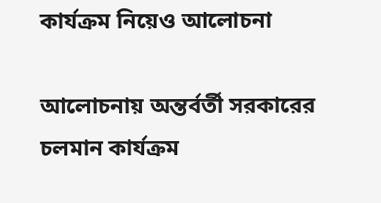কার্যক্রম নিয়েও আলোচনা

আলোচনায় অন্তর্বর্তী সরকারের চলমান কার্যক্রম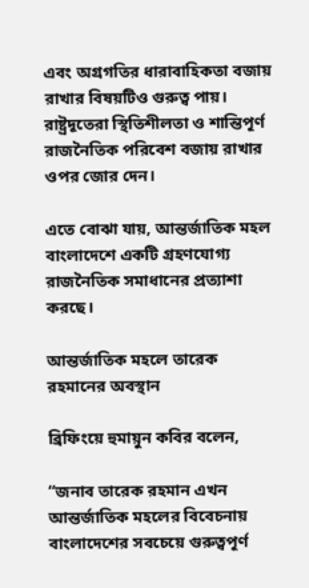এবং অগ্রগতির ধারাবাহিকতা বজায় রাখার বিষয়টিও গুরুত্ব পায়। রাষ্ট্রদূতেরা স্থিতিশীলতা ও শান্তিপূর্ণ রাজনৈতিক পরিবেশ বজায় রাখার ওপর জোর দেন।

এতে বোঝা যায়, আন্তর্জাতিক মহল বাংলাদেশে একটি গ্রহণযোগ্য রাজনৈতিক সমাধানের প্রত্যাশা করছে।

আন্তর্জাতিক মহলে তারেক রহমানের অবস্থান

ব্রিফিংয়ে হুমায়ুন কবির বলেন,

“জনাব তারেক রহমান এখন আন্তর্জাতিক মহলের বিবেচনায় বাংলাদেশের সবচেয়ে গুরুত্বপূর্ণ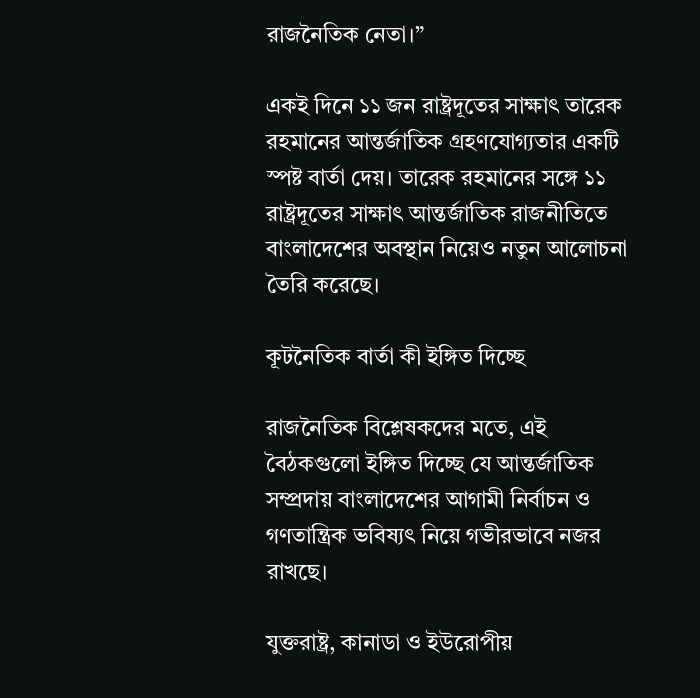রাজনৈতিক নেতা।”

একই দিনে ১১ জন রাষ্ট্রদূতের সাক্ষাৎ তারেক রহমানের আন্তর্জাতিক গ্রহণযোগ্যতার একটি স্পষ্ট বার্তা দেয়। তারেক রহমানের সঙ্গে ১১ রাষ্ট্রদূতের সাক্ষাৎ আন্তর্জাতিক রাজনীতিতে বাংলাদেশের অবস্থান নিয়েও নতুন আলোচনা তৈরি করেছে।

কূটনৈতিক বার্তা কী ইঙ্গিত দিচ্ছে

রাজনৈতিক বিশ্লেষকদের মতে, এই বৈঠকগুলো ইঙ্গিত দিচ্ছে যে আন্তর্জাতিক সম্প্রদায় বাংলাদেশের আগামী নির্বাচন ও গণতান্ত্রিক ভবিষ্যৎ নিয়ে গভীরভাবে নজর রাখছে।

যুক্তরাষ্ট্র, কানাডা ও ইউরোপীয়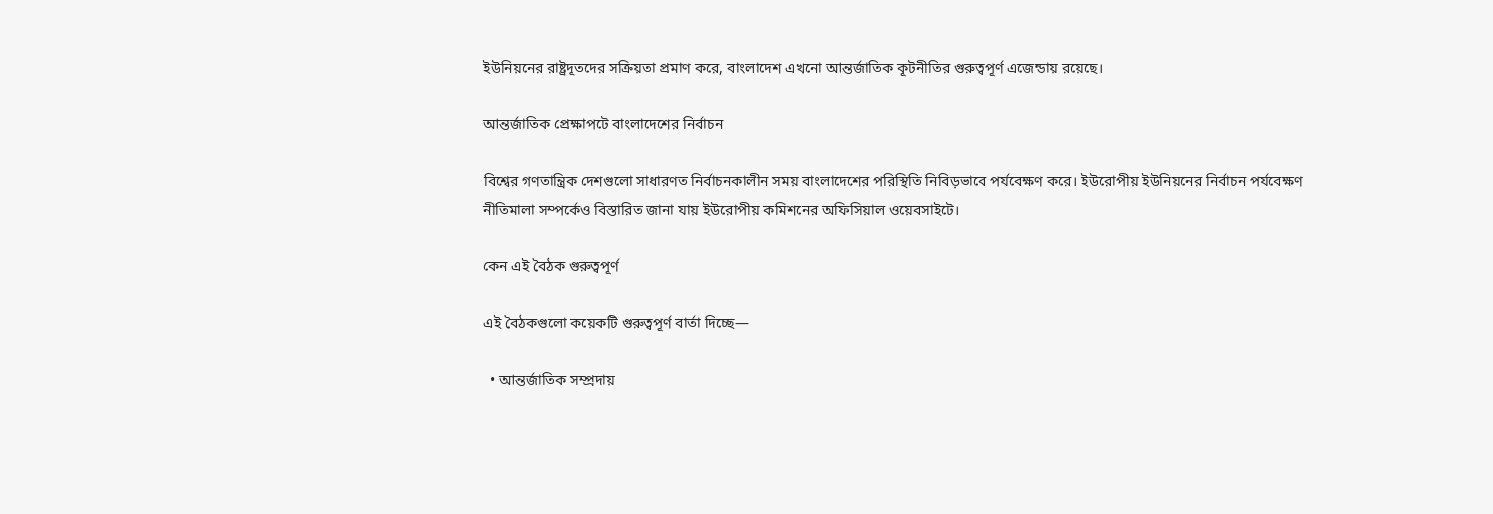ইউনিয়নের রাষ্ট্রদূতদের সক্রিয়তা প্রমাণ করে, বাংলাদেশ এখনো আন্তর্জাতিক কূটনীতির গুরুত্বপূর্ণ এজেন্ডায় রয়েছে।

আন্তর্জাতিক প্রেক্ষাপটে বাংলাদেশের নির্বাচন

বিশ্বের গণতান্ত্রিক দেশগুলো সাধারণত নির্বাচনকালীন সময় বাংলাদেশের পরিস্থিতি নিবিড়ভাবে পর্যবেক্ষণ করে। ইউরোপীয় ইউনিয়নের নির্বাচন পর্যবেক্ষণ নীতিমালা সম্পর্কেও বিস্তারিত জানা যায় ইউরোপীয় কমিশনের অফিসিয়াল ওয়েবসাইটে।

কেন এই বৈঠক গুরুত্বপূর্ণ

এই বৈঠকগুলো কয়েকটি গুরুত্বপূর্ণ বার্তা দিচ্ছে—

  • আন্তর্জাতিক সম্প্রদায়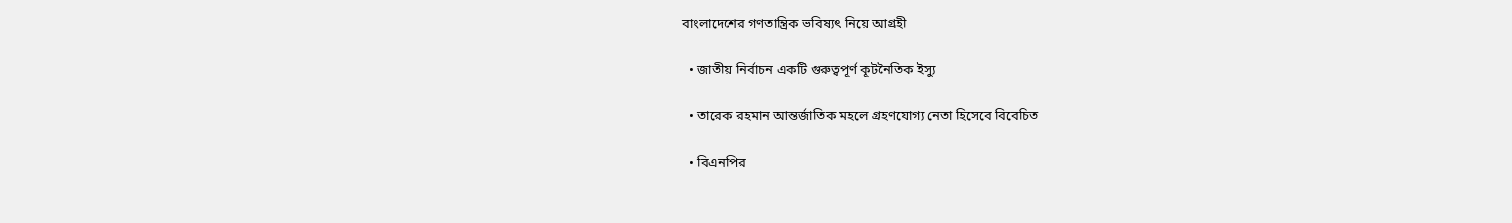বাংলাদেশের গণতান্ত্রিক ভবিষ্যৎ নিয়ে আগ্রহী

  • জাতীয় নির্বাচন একটি গুরুত্বপূর্ণ কূটনৈতিক ইস্যু

  • তারেক রহমান আন্তর্জাতিক মহলে গ্রহণযোগ্য নেতা হিসেবে বিবেচিত

  • বিএনপির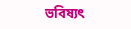ভবিষ্যৎ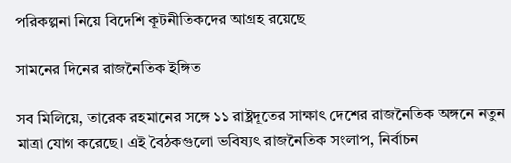পরিকল্পনা নিয়ে বিদেশি কূটনীতিকদের আগ্রহ রয়েছে

সামনের দিনের রাজনৈতিক ইঙ্গিত

সব মিলিয়ে, তারেক রহমানের সঙ্গে ১১ রাষ্ট্রদূতের সাক্ষাৎ দেশের রাজনৈতিক অঙ্গনে নতুন মাত্রা যোগ করেছে। এই বৈঠকগুলো ভবিষ্যৎ রাজনৈতিক সংলাপ, নির্বাচন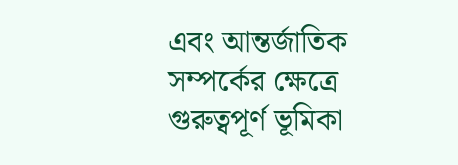এবং আন্তর্জাতিক সম্পর্কের ক্ষেত্রে গুরুত্বপূর্ণ ভূমিকা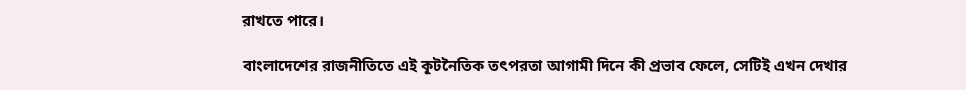রাখতে পারে।

বাংলাদেশের রাজনীতিতে এই কূটনৈতিক তৎপরতা আগামী দিনে কী প্রভাব ফেলে, সেটিই এখন দেখার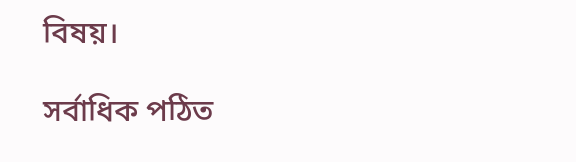বিষয়।

সর্বাধিক পঠিত